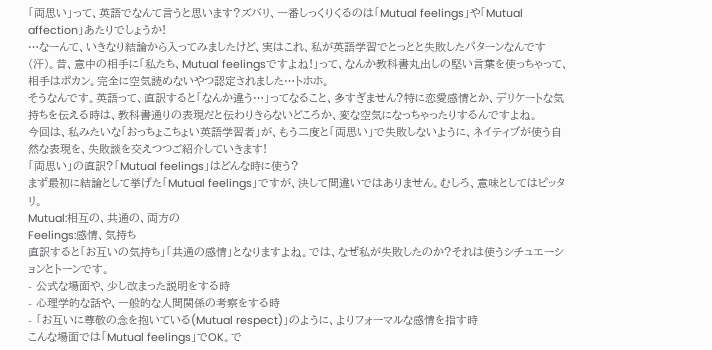「両思い」って、英語でなんて言うと思います?ズバリ、一番しっくりくるのは「Mutual feelings」や「Mutual affection」あたりでしょうか!
…なーんて、いきなり結論から入ってみましたけど、実はこれ、私が英語学習でとっとと失敗したパターンなんです(汗)。昔、意中の相手に「私たち、Mutual feelingsですよね!」って、なんか教科書丸出しの堅い言葉を使っちゃって、相手はポカン。完全に空気読めないやつ認定されました…トホホ。
そうなんです。英語って、直訳すると「なんか違う…」ってなること、多すぎません?特に恋愛感情とか、デリケートな気持ちを伝える時は、教科書通りの表現だと伝わりきらないどころか、変な空気になっちゃったりするんですよね。
今回は、私みたいな「おっちょこちょい英語学習者」が、もう二度と「両思い」で失敗しないように、ネイティブが使う自然な表現を、失敗談を交えつつご紹介していきます!
「両思い」の直訳?「Mutual feelings」はどんな時に使う?
まず最初に結論として挙げた「Mutual feelings」ですが、決して間違いではありません。むしろ、意味としてはピッタリ。
Mutual:相互の、共通の、両方の
Feelings:感情、気持ち
直訳すると「お互いの気持ち」「共通の感情」となりますよね。では、なぜ私が失敗したのか?それは使うシチュエーションとトーンです。
- 公式な場面や、少し改まった説明をする時
- 心理学的な話や、一般的な人間関係の考察をする時
- 「お互いに尊敬の念を抱いている(Mutual respect)」のように、よりフォーマルな感情を指す時
こんな場面では「Mutual feelings」でOK。で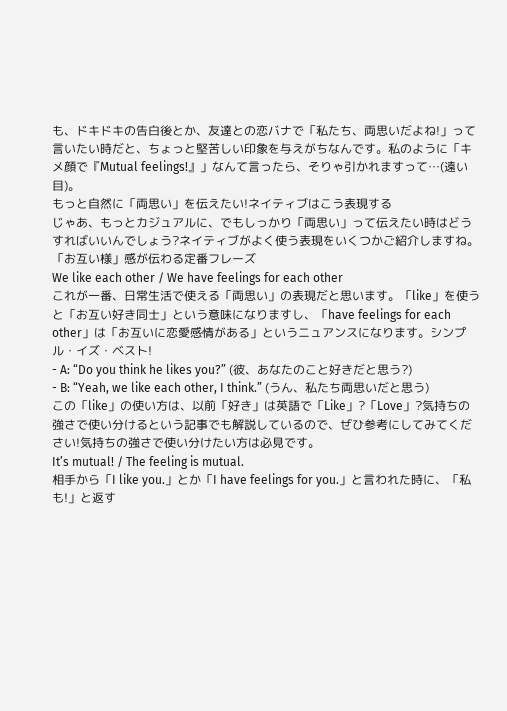も、ドキドキの告白後とか、友達との恋バナで「私たち、両思いだよね!」って言いたい時だと、ちょっと堅苦しい印象を与えがちなんです。私のように「キメ顔で『Mutual feelings!』」なんて言ったら、そりゃ引かれますって…(遠い目)。
もっと自然に「両思い」を伝えたい!ネイティブはこう表現する
じゃあ、もっとカジュアルに、でもしっかり「両思い」って伝えたい時はどうすればいいんでしょう?ネイティブがよく使う表現をいくつかご紹介しますね。
「お互い様」感が伝わる定番フレーズ
We like each other / We have feelings for each other
これが一番、日常生活で使える「両思い」の表現だと思います。「like」を使うと「お互い好き同士」という意味になりますし、「have feelings for each other」は「お互いに恋愛感情がある」というニュアンスになります。シンプル・イズ・ベスト!
- A: “Do you think he likes you?” (彼、あなたのこと好きだと思う?)
- B: “Yeah, we like each other, I think.” (うん、私たち両思いだと思う)
この「like」の使い方は、以前「好き」は英語で「Like」?「Love」?気持ちの強さで使い分けるという記事でも解説しているので、ぜひ参考にしてみてください!気持ちの強さで使い分けたい方は必見です。
It’s mutual! / The feeling is mutual.
相手から「I like you.」とか「I have feelings for you.」と言われた時に、「私も!」と返す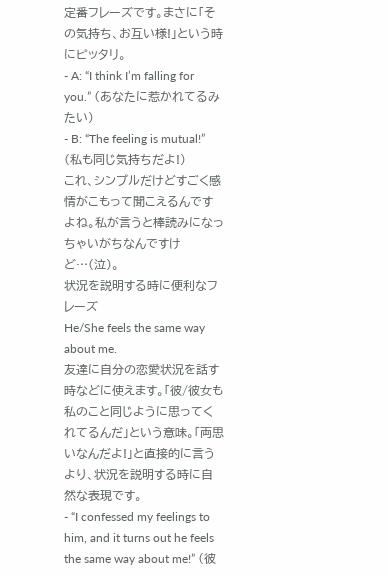定番フレーズです。まさに「その気持ち、お互い様!」という時にピッタリ。
- A: “I think I’m falling for you.” (あなたに惹かれてるみたい)
- B: “The feeling is mutual!” (私も同じ気持ちだよ!)
これ、シンプルだけどすごく感情がこもって聞こえるんですよね。私が言うと棒読みになっちゃいがちなんですけど…(泣)。
状況を説明する時に便利なフレーズ
He/She feels the same way about me.
友達に自分の恋愛状況を話す時などに使えます。「彼/彼女も私のこと同じように思ってくれてるんだ」という意味。「両思いなんだよ!」と直接的に言うより、状況を説明する時に自然な表現です。
- “I confessed my feelings to him, and it turns out he feels the same way about me!” (彼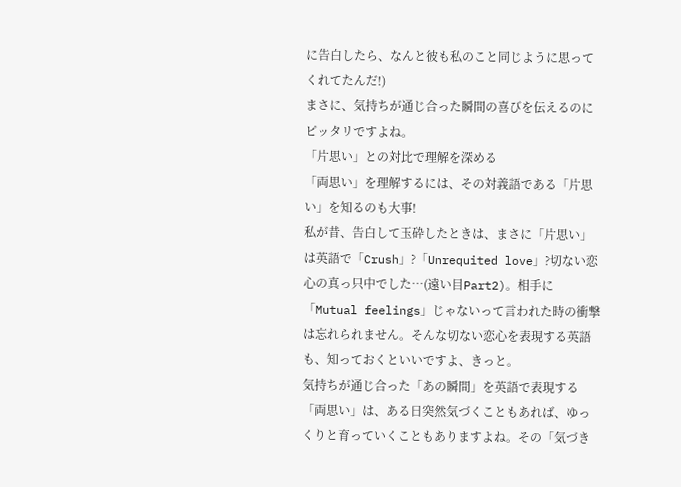に告白したら、なんと彼も私のこと同じように思ってくれてたんだ!)
まさに、気持ちが通じ合った瞬間の喜びを伝えるのにピッタリですよね。
「片思い」との対比で理解を深める
「両思い」を理解するには、その対義語である「片思い」を知るのも大事!
私が昔、告白して玉砕したときは、まさに「片思い」は英語で「Crush」?「Unrequited love」?切ない恋心の真っ只中でした…(遠い目Part2)。相手に「Mutual feelings」じゃないって言われた時の衝撃は忘れられません。そんな切ない恋心を表現する英語も、知っておくといいですよ、きっと。
気持ちが通じ合った「あの瞬間」を英語で表現する
「両思い」は、ある日突然気づくこともあれば、ゆっくりと育っていくこともありますよね。その「気づき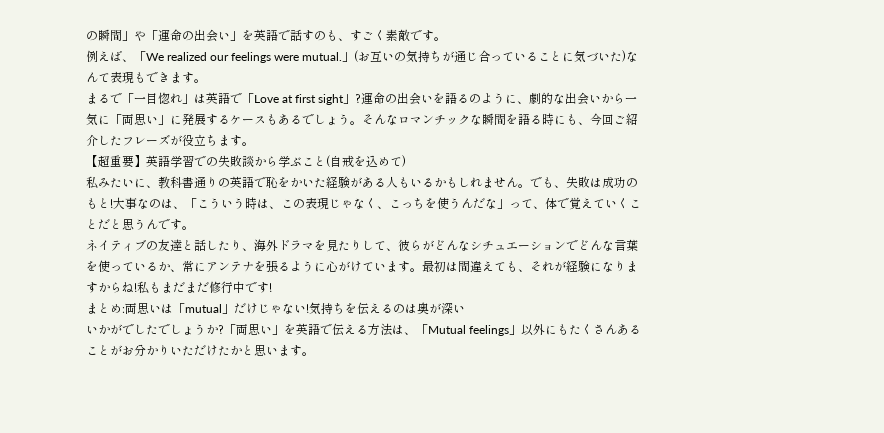の瞬間」や「運命の出会い」を英語で話すのも、すごく素敵です。
例えば、「We realized our feelings were mutual.」(お互いの気持ちが通じ合っていることに気づいた)なんて表現もできます。
まるで「一目惚れ」は英語で「Love at first sight」?運命の出会いを語るのように、劇的な出会いから一気に「両思い」に発展するケースもあるでしょう。そんなロマンチックな瞬間を語る時にも、今回ご紹介したフレーズが役立ちます。
【超重要】英語学習での失敗談から学ぶこと(自戒を込めて)
私みたいに、教科書通りの英語で恥をかいた経験がある人もいるかもしれません。でも、失敗は成功のもと!大事なのは、「こういう時は、この表現じゃなく、こっちを使うんだな」って、体で覚えていくことだと思うんです。
ネイティブの友達と話したり、海外ドラマを見たりして、彼らがどんなシチュエーションでどんな言葉を使っているか、常にアンテナを張るように心がけています。最初は間違えても、それが経験になりますからね!私もまだまだ修行中です!
まとめ:両思いは「mutual」だけじゃない!気持ちを伝えるのは奥が深い
いかがでしたでしょうか?「両思い」を英語で伝える方法は、「Mutual feelings」以外にもたくさんあることがお分かりいただけたかと思います。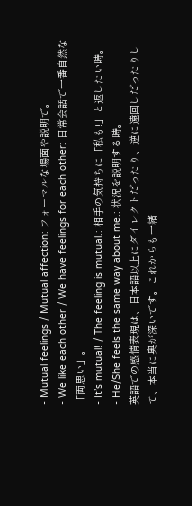- Mutual feelings / Mutual affection: フォーマルな場面や説明で。
- We like each other / We have feelings for each other: 日常会話で一番自然な「両思い」。
- It’s mutual! / The feeling is mutual.: 相手の気持ちに「私も!」と返したい時。
- He/She feels the same way about me.: 状況を説明する時。
英語での感情表現は、日本語以上にダイレクトだったり、逆に遠回しだったりして、本当に奥が深いです。これからも一緒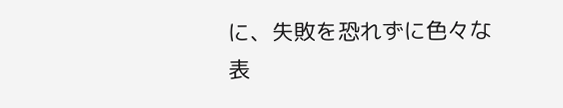に、失敗を恐れずに色々な表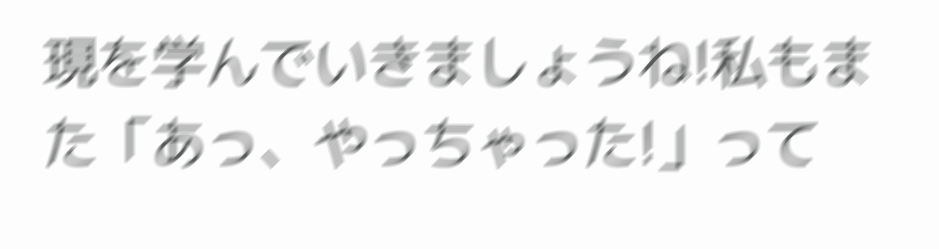現を学んでいきましょうね!私もまた「あっ、やっちゃった!」って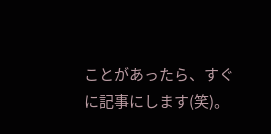ことがあったら、すぐに記事にします(笑)。